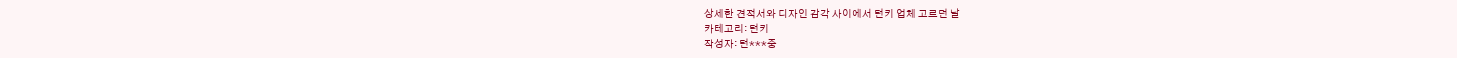상세한 견적서와 디자인 감각 사이에서 턴키 업체 고르던 날
카테고리: 턴키
작성자: 턴***중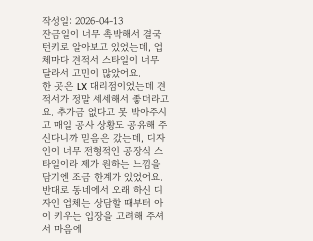작성일: 2026-04-13
잔금일이 너무 촉박해서 결국 턴키로 알아보고 있었는데, 업체마다 견적서 스타일이 너무 달라서 고민이 많았어요.
한 곳은 LX 대리점이었는데 견적서가 정말 세세해서 좋더라고요. 추가금 없다고 못 박아주시고 매일 공사 상황도 공유해 주신다니까 믿음은 갔는데, 디자인이 너무 전형적인 공장식 스타일이라 제가 원하는 느낌을 담기엔 조금 한계가 있었어요.
반대로 동네에서 오래 하신 디자인 업체는 상담할 때부터 아이 키우는 입장을 고려해 주셔서 마음에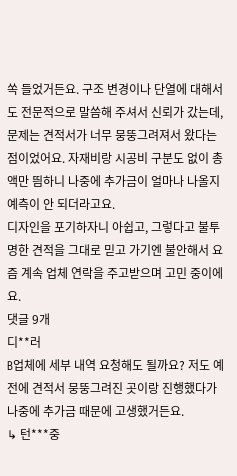쏙 들었거든요. 구조 변경이나 단열에 대해서도 전문적으로 말씀해 주셔서 신뢰가 갔는데, 문제는 견적서가 너무 뭉뚱그려져서 왔다는 점이었어요. 자재비랑 시공비 구분도 없이 총액만 띔하니 나중에 추가금이 얼마나 나올지 예측이 안 되더라고요.
디자인을 포기하자니 아쉽고, 그렇다고 불투명한 견적을 그대로 믿고 가기엔 불안해서 요즘 계속 업체 연락을 주고받으며 고민 중이에요.
댓글 9개
디**러
B업체에 세부 내역 요청해도 될까요? 저도 예전에 견적서 뭉뚱그려진 곳이랑 진행했다가 나중에 추가금 때문에 고생했거든요.
↳ 턴***중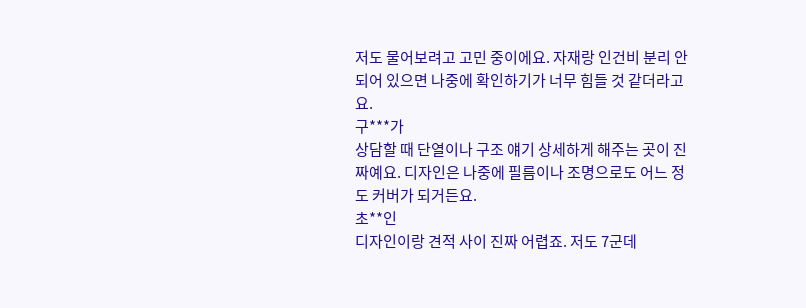저도 물어보려고 고민 중이에요. 자재랑 인건비 분리 안 되어 있으면 나중에 확인하기가 너무 힘들 것 같더라고요.
구***가
상담할 때 단열이나 구조 얘기 상세하게 해주는 곳이 진짜예요. 디자인은 나중에 필름이나 조명으로도 어느 정도 커버가 되거든요.
초**인
디자인이랑 견적 사이 진짜 어렵죠. 저도 7군데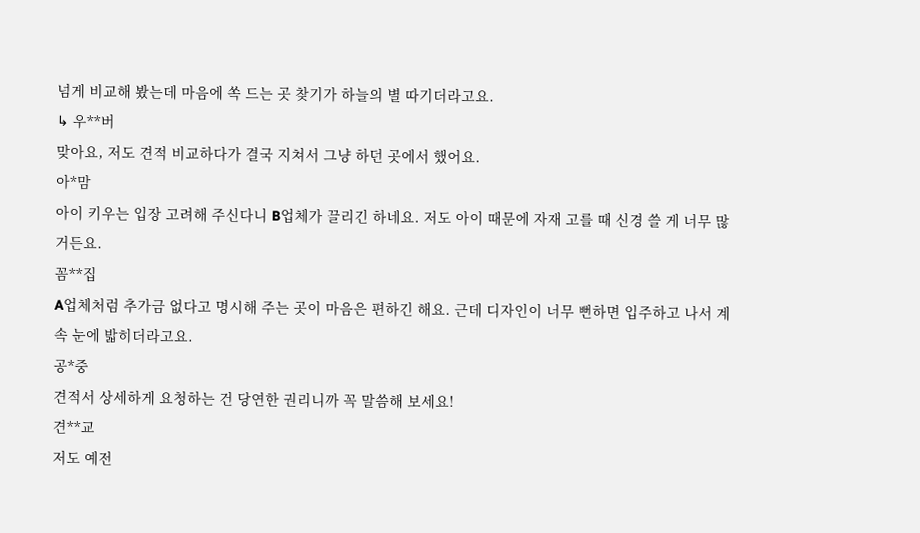넘게 비교해 봤는데 마음에 쏙 드는 곳 찾기가 하늘의 별 따기더라고요.
↳ 우**버
맞아요, 저도 견적 비교하다가 결국 지쳐서 그냥 하던 곳에서 했어요.
아*맘
아이 키우는 입장 고려해 주신다니 B업체가 끌리긴 하네요. 저도 아이 때문에 자재 고를 때 신경 쓸 게 너무 많거든요.
꼼**집
A업체처럼 추가금 없다고 명시해 주는 곳이 마음은 편하긴 해요. 근데 디자인이 너무 뻔하면 입주하고 나서 계속 눈에 밟히더라고요.
공*중
견적서 상세하게 요청하는 건 당연한 권리니까 꼭 말씀해 보세요!
견**교
저도 예전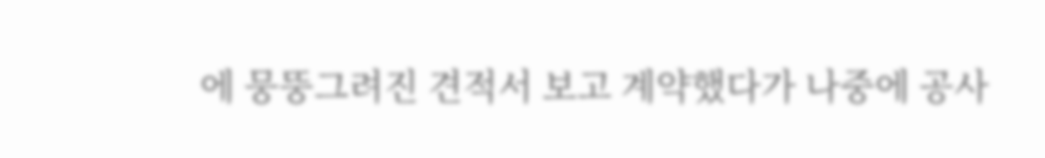에 뭉뚱그려진 견적서 보고 계약했다가 나중에 공사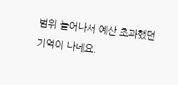범위 늘어나서 예산 초과했던 기억이 나네요.